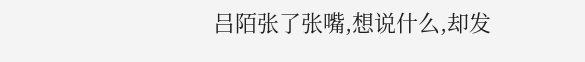吕陌张了张嘴,想说什么,却发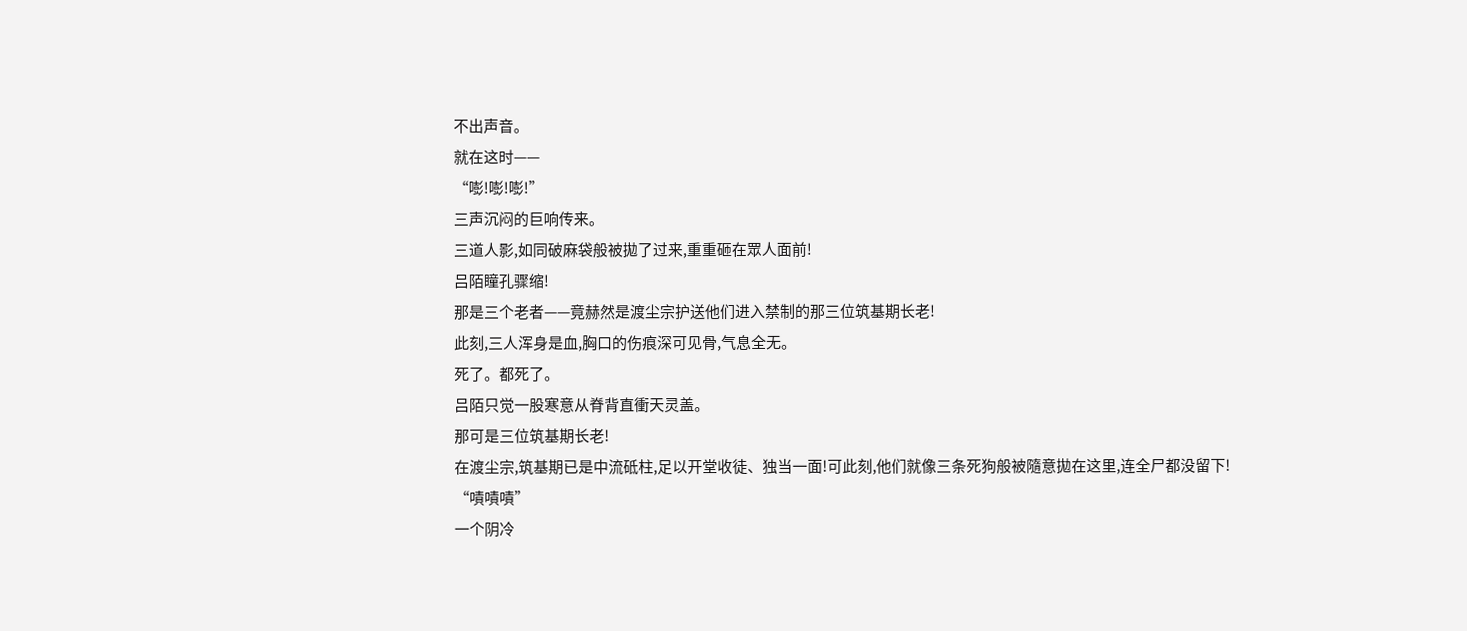不出声音。
就在这时——
“嘭!嘭!嘭!”
三声沉闷的巨响传来。
三道人影,如同破麻袋般被拋了过来,重重砸在眾人面前!
吕陌瞳孔骤缩!
那是三个老者——竟赫然是渡尘宗护送他们进入禁制的那三位筑基期长老!
此刻,三人浑身是血,胸口的伤痕深可见骨,气息全无。
死了。都死了。
吕陌只觉一股寒意从脊背直衝天灵盖。
那可是三位筑基期长老!
在渡尘宗,筑基期已是中流砥柱,足以开堂收徒、独当一面!可此刻,他们就像三条死狗般被隨意拋在这里,连全尸都没留下!
“嘖嘖嘖”
一个阴冷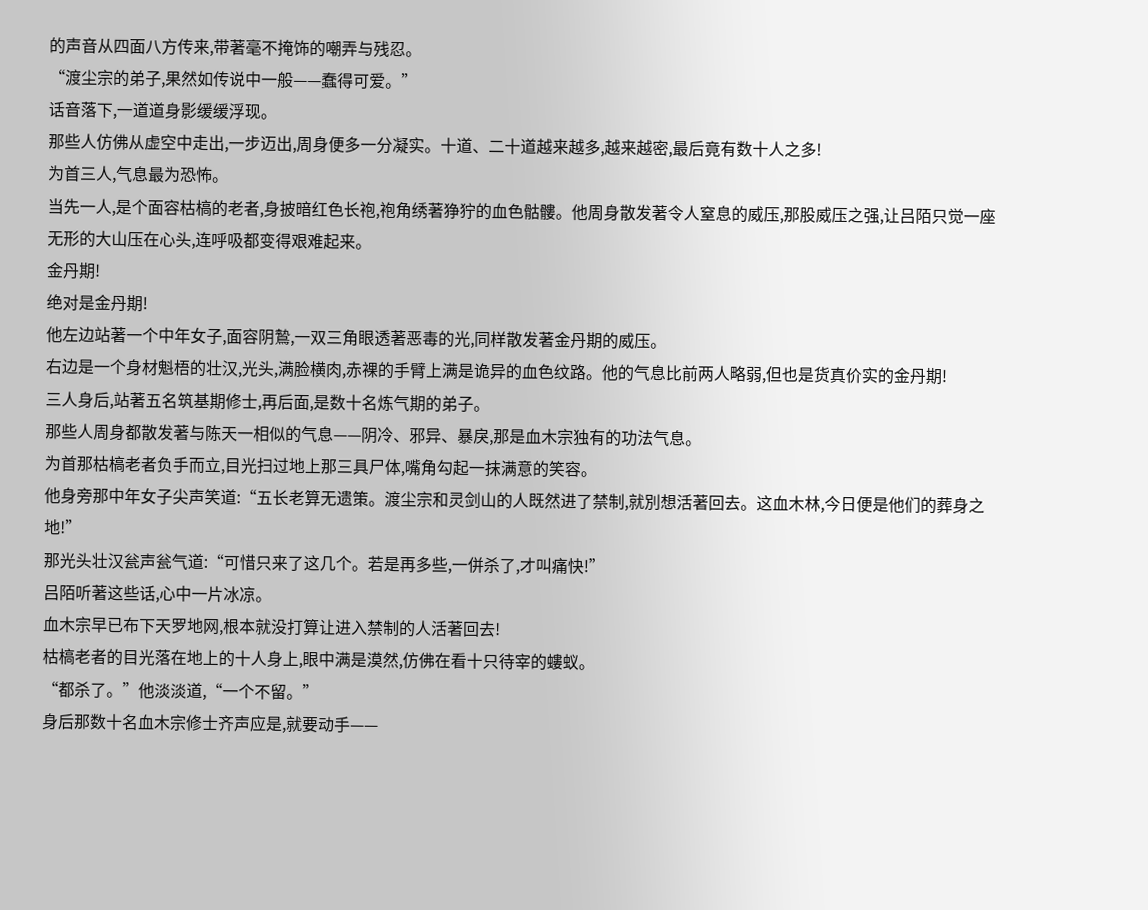的声音从四面八方传来,带著毫不掩饰的嘲弄与残忍。
“渡尘宗的弟子,果然如传说中一般——蠢得可爱。”
话音落下,一道道身影缓缓浮现。
那些人仿佛从虚空中走出,一步迈出,周身便多一分凝实。十道、二十道越来越多,越来越密,最后竟有数十人之多!
为首三人,气息最为恐怖。
当先一人,是个面容枯槁的老者,身披暗红色长袍,袍角绣著狰狞的血色骷髏。他周身散发著令人窒息的威压,那股威压之强,让吕陌只觉一座无形的大山压在心头,连呼吸都变得艰难起来。
金丹期!
绝对是金丹期!
他左边站著一个中年女子,面容阴鷙,一双三角眼透著恶毒的光,同样散发著金丹期的威压。
右边是一个身材魁梧的壮汉,光头,满脸横肉,赤裸的手臂上满是诡异的血色纹路。他的气息比前两人略弱,但也是货真价实的金丹期!
三人身后,站著五名筑基期修士,再后面,是数十名炼气期的弟子。
那些人周身都散发著与陈天一相似的气息——阴冷、邪异、暴戾,那是血木宗独有的功法气息。
为首那枯槁老者负手而立,目光扫过地上那三具尸体,嘴角勾起一抹满意的笑容。
他身旁那中年女子尖声笑道:“五长老算无遗策。渡尘宗和灵剑山的人既然进了禁制,就別想活著回去。这血木林,今日便是他们的葬身之地!”
那光头壮汉瓮声瓮气道:“可惜只来了这几个。若是再多些,一併杀了,才叫痛快!”
吕陌听著这些话,心中一片冰凉。
血木宗早已布下天罗地网,根本就没打算让进入禁制的人活著回去!
枯槁老者的目光落在地上的十人身上,眼中满是漠然,仿佛在看十只待宰的螻蚁。
“都杀了。”他淡淡道,“一个不留。”
身后那数十名血木宗修士齐声应是,就要动手——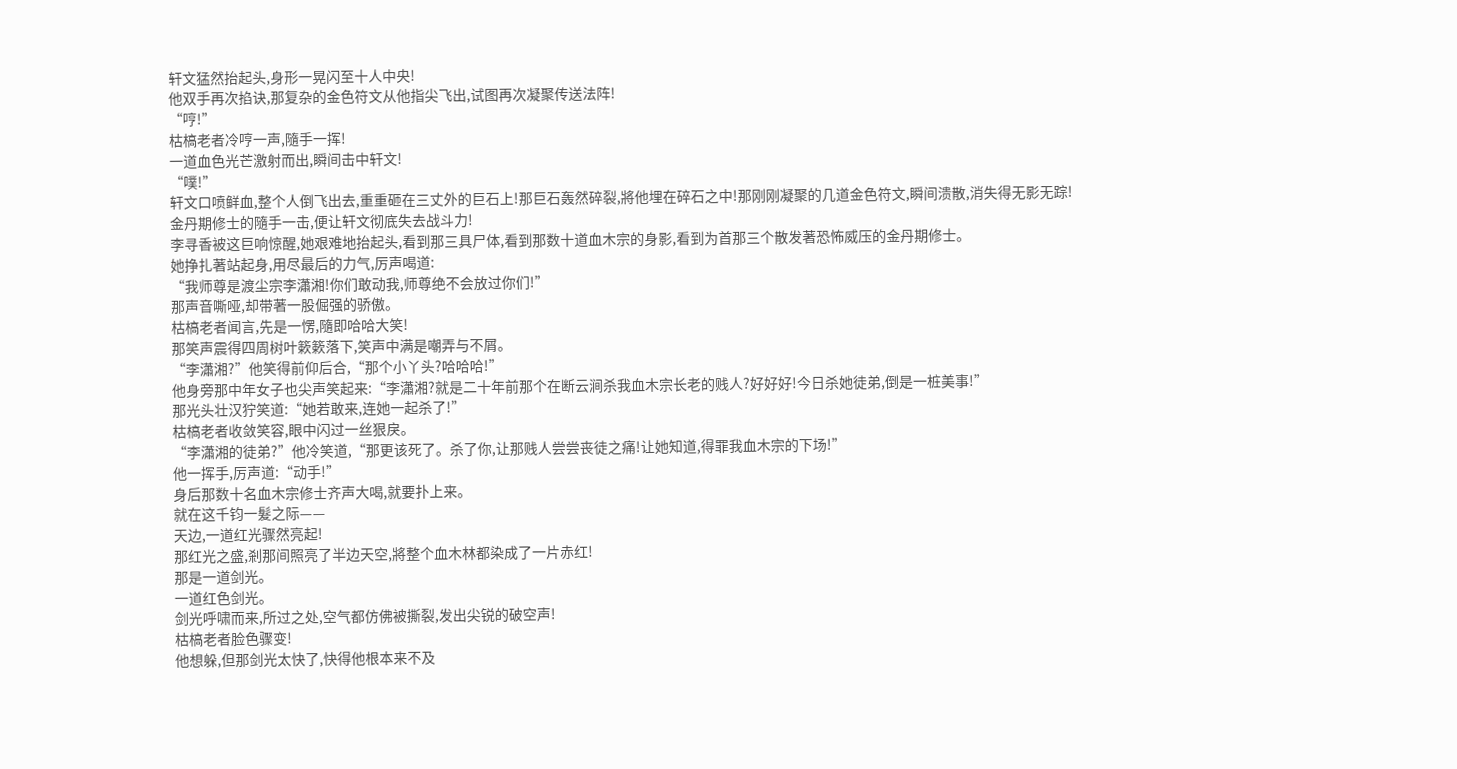轩文猛然抬起头,身形一晃闪至十人中央!
他双手再次掐诀,那复杂的金色符文从他指尖飞出,试图再次凝聚传送法阵!
“哼!”
枯槁老者冷哼一声,隨手一挥!
一道血色光芒激射而出,瞬间击中轩文!
“噗!”
轩文口喷鲜血,整个人倒飞出去,重重砸在三丈外的巨石上!那巨石轰然碎裂,將他埋在碎石之中!那刚刚凝聚的几道金色符文,瞬间溃散,消失得无影无踪!
金丹期修士的隨手一击,便让轩文彻底失去战斗力!
李寻香被这巨响惊醒,她艰难地抬起头,看到那三具尸体,看到那数十道血木宗的身影,看到为首那三个散发著恐怖威压的金丹期修士。
她挣扎著站起身,用尽最后的力气,厉声喝道:
“我师尊是渡尘宗李瀟湘!你们敢动我,师尊绝不会放过你们!”
那声音嘶哑,却带著一股倔强的骄傲。
枯槁老者闻言,先是一愣,隨即哈哈大笑!
那笑声震得四周树叶簌簌落下,笑声中满是嘲弄与不屑。
“李瀟湘?”他笑得前仰后合,“那个小丫头?哈哈哈!”
他身旁那中年女子也尖声笑起来:“李瀟湘?就是二十年前那个在断云涧杀我血木宗长老的贱人?好好好!今日杀她徒弟,倒是一桩美事!”
那光头壮汉狞笑道:“她若敢来,连她一起杀了!”
枯槁老者收敛笑容,眼中闪过一丝狠戾。
“李瀟湘的徒弟?”他冷笑道,“那更该死了。杀了你,让那贱人尝尝丧徒之痛!让她知道,得罪我血木宗的下场!”
他一挥手,厉声道:“动手!”
身后那数十名血木宗修士齐声大喝,就要扑上来。
就在这千钧一髮之际——
天边,一道红光骤然亮起!
那红光之盛,剎那间照亮了半边天空,將整个血木林都染成了一片赤红!
那是一道剑光。
一道红色剑光。
剑光呼啸而来,所过之处,空气都仿佛被撕裂,发出尖锐的破空声!
枯槁老者脸色骤变!
他想躲,但那剑光太快了,快得他根本来不及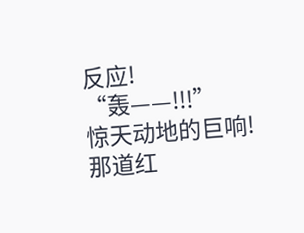反应!
“轰——!!!”
惊天动地的巨响!
那道红